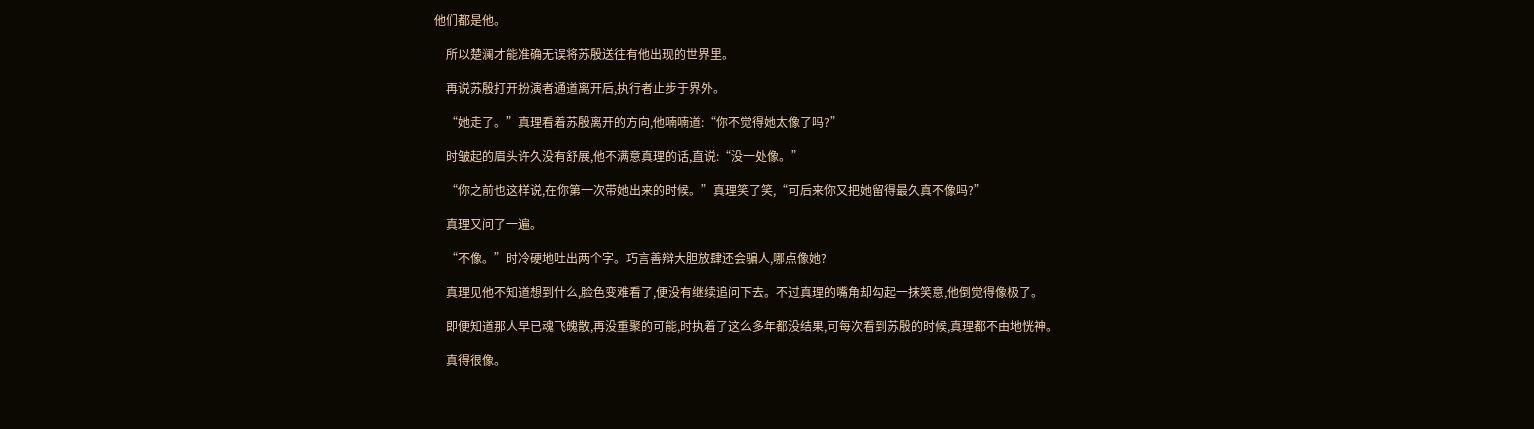他们都是他。

    所以楚澜才能准确无误将苏殷送往有他出现的世界里。

    再说苏殷打开扮演者通道离开后,执行者止步于界外。

    “她走了。”真理看着苏殷离开的方向,他喃喃道:“你不觉得她太像了吗?”

    时皱起的眉头许久没有舒展,他不满意真理的话,直说:“没一处像。”

    “你之前也这样说,在你第一次带她出来的时候。”真理笑了笑,“可后来你又把她留得最久真不像吗?”

    真理又问了一遍。

    “不像。”时冷硬地吐出两个字。巧言善辩大胆放肆还会骗人,哪点像她?

    真理见他不知道想到什么,脸色变难看了,便没有继续追问下去。不过真理的嘴角却勾起一抹笑意,他倒觉得像极了。

    即便知道那人早已魂飞魄散,再没重聚的可能,时执着了这么多年都没结果,可每次看到苏殷的时候,真理都不由地恍神。

    真得很像。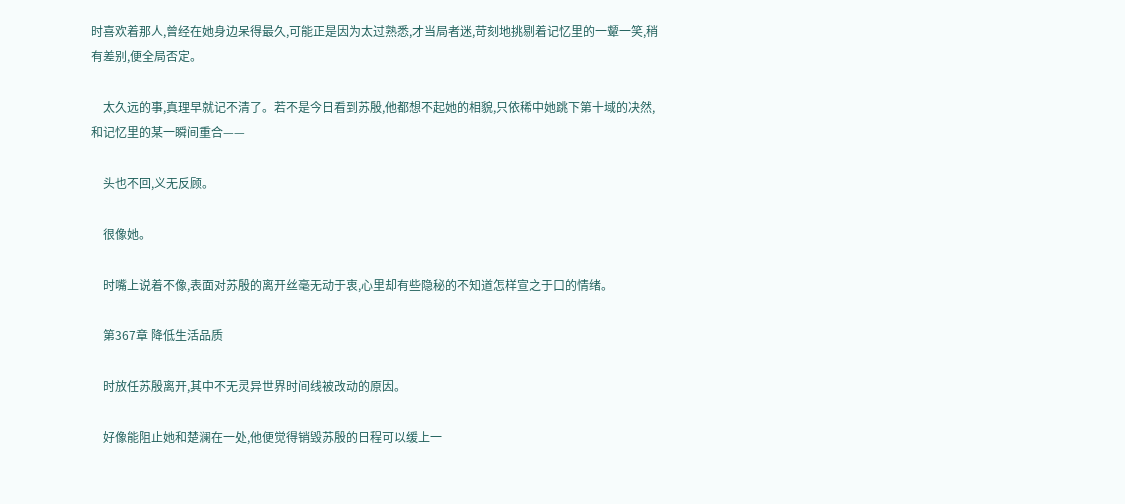时喜欢着那人,曾经在她身边呆得最久,可能正是因为太过熟悉,才当局者迷,苛刻地挑剔着记忆里的一颦一笑,稍有差别,便全局否定。

    太久远的事,真理早就记不清了。若不是今日看到苏殷,他都想不起她的相貌,只依稀中她跳下第十域的决然,和记忆里的某一瞬间重合——

    头也不回,义无反顾。

    很像她。

    时嘴上说着不像,表面对苏殷的离开丝毫无动于衷,心里却有些隐秘的不知道怎样宣之于口的情绪。

    第367章 降低生活品质

    时放任苏殷离开,其中不无灵异世界时间线被改动的原因。

    好像能阻止她和楚澜在一处,他便觉得销毁苏殷的日程可以缓上一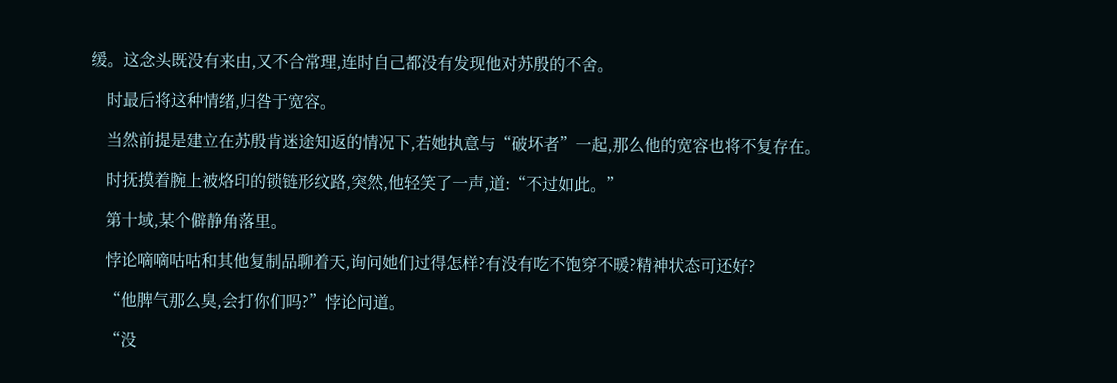缓。这念头既没有来由,又不合常理,连时自己都没有发现他对苏殷的不舍。

    时最后将这种情绪,归咎于宽容。

    当然前提是建立在苏殷肯迷途知返的情况下,若她执意与“破坏者”一起,那么他的宽容也将不复存在。

    时抚摸着腕上被烙印的锁链形纹路,突然,他轻笑了一声,道:“不过如此。”

    第十域,某个僻静角落里。

    悖论嘀嘀咕咕和其他复制品聊着天,询问她们过得怎样?有没有吃不饱穿不暖?精神状态可还好?

    “他脾气那么臭,会打你们吗?”悖论问道。

    “没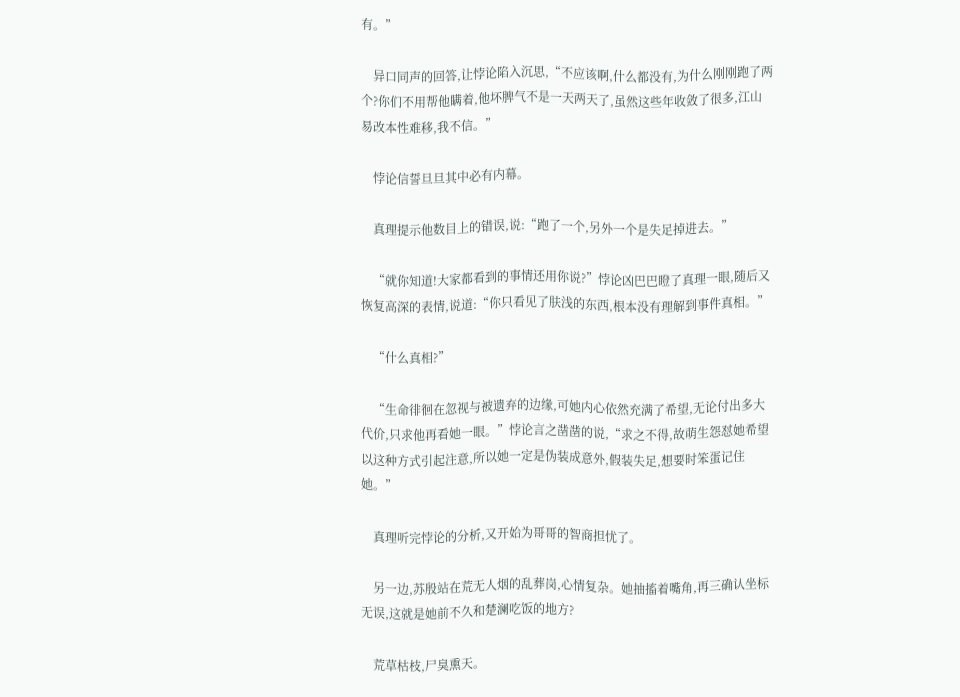有。”

    异口同声的回答,让悖论陷入沉思,“不应该啊,什么都没有,为什么刚刚跑了两个?你们不用帮他瞒着,他坏脾气不是一天两天了,虽然这些年收敛了很多,江山易改本性难移,我不信。”

    悖论信誓旦旦其中必有内幕。

    真理提示他数目上的错误,说:“跑了一个,另外一个是失足掉进去。”

    “就你知道!大家都看到的事情还用你说?”悖论凶巴巴瞪了真理一眼,随后又恢复高深的表情,说道:“你只看见了肤浅的东西,根本没有理解到事件真相。”

    “什么真相?”

    “生命徘徊在忽视与被遗弃的边缘,可她内心依然充满了希望,无论付出多大代价,只求他再看她一眼。”悖论言之凿凿的说,“求之不得,故萌生怨怼她希望以这种方式引起注意,所以她一定是伪装成意外,假装失足,想要时笨蛋记住她。”

    真理听完悖论的分析,又开始为哥哥的智商担忧了。

    另一边,苏殷站在荒无人烟的乱葬岗,心情复杂。她抽搐着嘴角,再三确认坐标无误,这就是她前不久和楚澜吃饭的地方?

    荒草枯枝,尸臭熏天。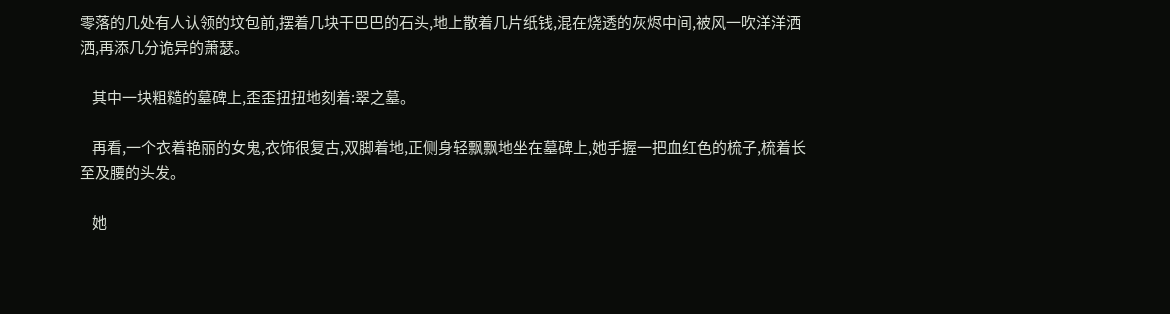零落的几处有人认领的坟包前,摆着几块干巴巴的石头,地上散着几片纸钱,混在烧透的灰烬中间,被风一吹洋洋洒洒,再添几分诡异的萧瑟。

    其中一块粗糙的墓碑上,歪歪扭扭地刻着:翠之墓。

    再看,一个衣着艳丽的女鬼,衣饰很复古,双脚着地,正侧身轻飘飘地坐在墓碑上,她手握一把血红色的梳子,梳着长至及腰的头发。

    她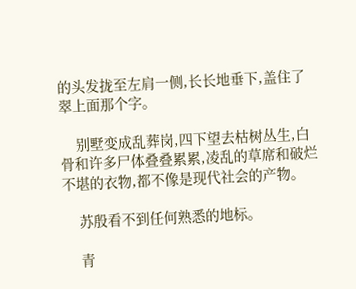的头发拢至左肩一侧,长长地垂下,盖住了翠上面那个字。

    别墅变成乱葬岗,四下望去枯树丛生,白骨和许多尸体叠叠累累,凌乱的草席和破烂不堪的衣物,都不像是现代社会的产物。

    苏殷看不到任何熟悉的地标。

    青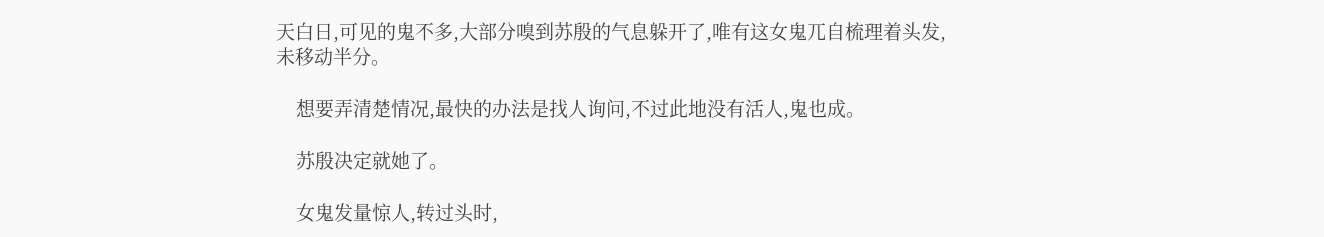天白日,可见的鬼不多,大部分嗅到苏殷的气息躲开了,唯有这女鬼兀自梳理着头发,未移动半分。

    想要弄清楚情况,最快的办法是找人询问,不过此地没有活人,鬼也成。

    苏殷决定就她了。

    女鬼发量惊人,转过头时,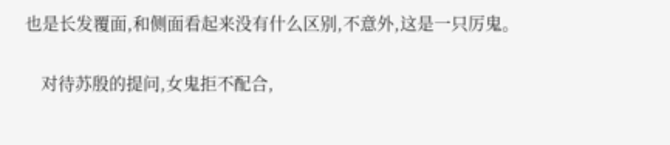也是长发覆面,和侧面看起来没有什么区别,不意外,这是一只厉鬼。

    对待苏殷的提问,女鬼拒不配合,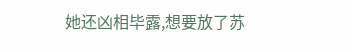她还凶相毕露,想要放了苏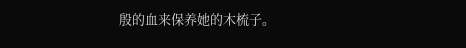殷的血来保养她的木梳子。